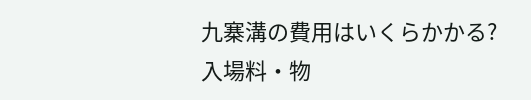九寨溝の費用はいくらかかる?
入場料・物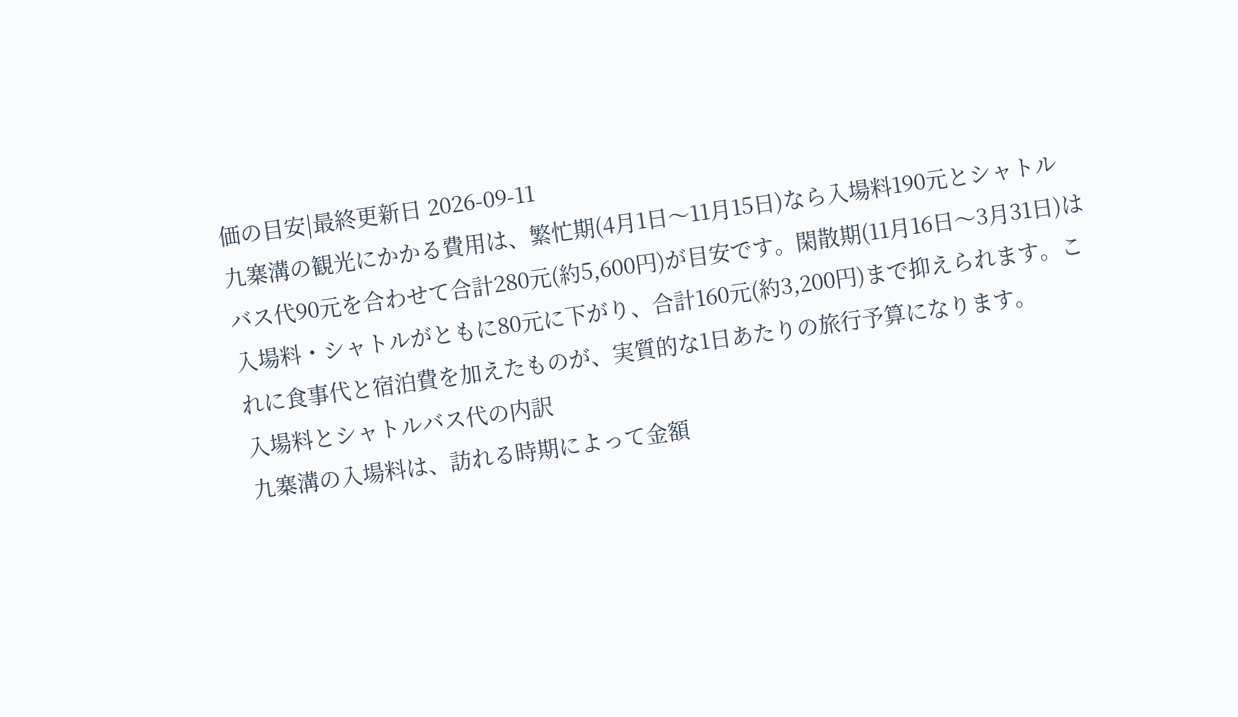価の目安|最終更新日 2026-09-11
九寨溝の観光にかかる費用は、繁忙期(4月1日〜11月15日)なら入場料190元とシャトルバス代90元を合わせて合計280元(約5,600円)が目安です。閑散期(11月16日〜3月31日)は入場料・シャトルがともに80元に下がり、合計160元(約3,200円)まで抑えられます。これに食事代と宿泊費を加えたものが、実質的な1日あたりの旅行予算になります。
入場料とシャトルバス代の内訳
九寨溝の入場料は、訪れる時期によって金額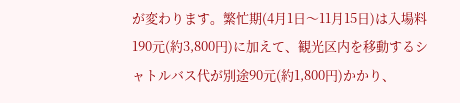が変わります。繁忙期(4月1日〜11月15日)は入場料190元(約3,800円)に加えて、観光区内を移動するシャトルバス代が別途90元(約1,800円)かかり、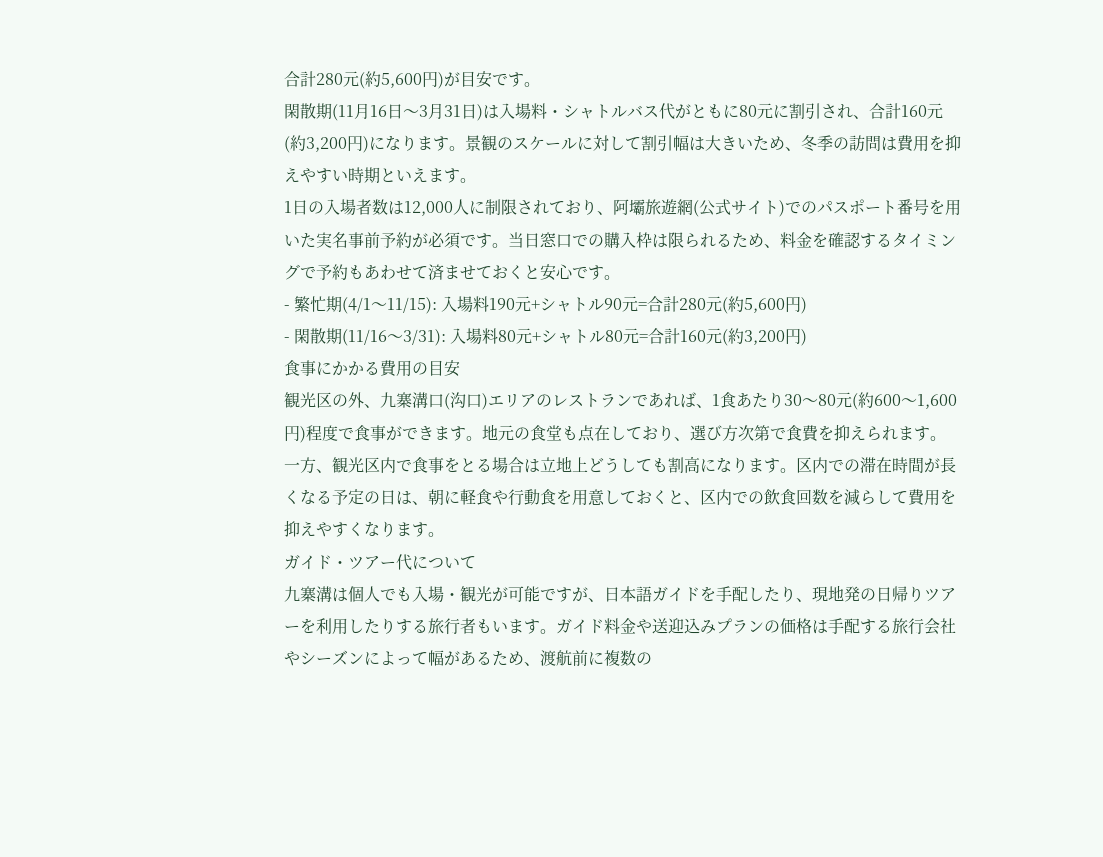合計280元(約5,600円)が目安です。
閑散期(11月16日〜3月31日)は入場料・シャトルバス代がともに80元に割引され、合計160元(約3,200円)になります。景観のスケールに対して割引幅は大きいため、冬季の訪問は費用を抑えやすい時期といえます。
1日の入場者数は12,000人に制限されており、阿壩旅遊網(公式サイト)でのパスポート番号を用いた実名事前予約が必須です。当日窓口での購入枠は限られるため、料金を確認するタイミングで予約もあわせて済ませておくと安心です。
- 繁忙期(4/1〜11/15): 入場料190元+シャトル90元=合計280元(約5,600円)
- 閑散期(11/16〜3/31): 入場料80元+シャトル80元=合計160元(約3,200円)
食事にかかる費用の目安
観光区の外、九寨溝口(沟口)エリアのレストランであれば、1食あたり30〜80元(約600〜1,600円)程度で食事ができます。地元の食堂も点在しており、選び方次第で食費を抑えられます。
一方、観光区内で食事をとる場合は立地上どうしても割高になります。区内での滞在時間が長くなる予定の日は、朝に軽食や行動食を用意しておくと、区内での飲食回数を減らして費用を抑えやすくなります。
ガイド・ツアー代について
九寨溝は個人でも入場・観光が可能ですが、日本語ガイドを手配したり、現地発の日帰りツアーを利用したりする旅行者もいます。ガイド料金や送迎込みプランの価格は手配する旅行会社やシーズンによって幅があるため、渡航前に複数の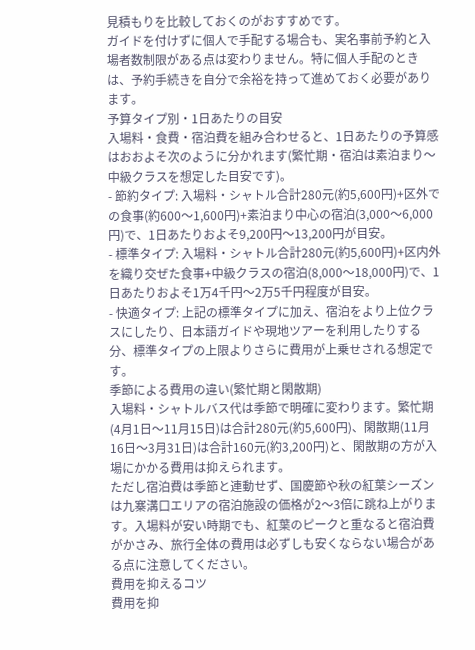見積もりを比較しておくのがおすすめです。
ガイドを付けずに個人で手配する場合も、実名事前予約と入場者数制限がある点は変わりません。特に個人手配のときは、予約手続きを自分で余裕を持って進めておく必要があります。
予算タイプ別・1日あたりの目安
入場料・食費・宿泊費を組み合わせると、1日あたりの予算感はおおよそ次のように分かれます(繁忙期・宿泊は素泊まり〜中級クラスを想定した目安です)。
- 節約タイプ: 入場料・シャトル合計280元(約5,600円)+区外での食事(約600〜1,600円)+素泊まり中心の宿泊(3,000〜6,000円)で、1日あたりおよそ9,200円〜13,200円が目安。
- 標準タイプ: 入場料・シャトル合計280元(約5,600円)+区内外を織り交ぜた食事+中級クラスの宿泊(8,000〜18,000円)で、1日あたりおよそ1万4千円〜2万5千円程度が目安。
- 快適タイプ: 上記の標準タイプに加え、宿泊をより上位クラスにしたり、日本語ガイドや現地ツアーを利用したりする分、標準タイプの上限よりさらに費用が上乗せされる想定です。
季節による費用の違い(繁忙期と閑散期)
入場料・シャトルバス代は季節で明確に変わります。繁忙期(4月1日〜11月15日)は合計280元(約5,600円)、閑散期(11月16日〜3月31日)は合計160元(約3,200円)と、閑散期の方が入場にかかる費用は抑えられます。
ただし宿泊費は季節と連動せず、国慶節や秋の紅葉シーズンは九寨溝口エリアの宿泊施設の価格が2〜3倍に跳ね上がります。入場料が安い時期でも、紅葉のピークと重なると宿泊費がかさみ、旅行全体の費用は必ずしも安くならない場合がある点に注意してください。
費用を抑えるコツ
費用を抑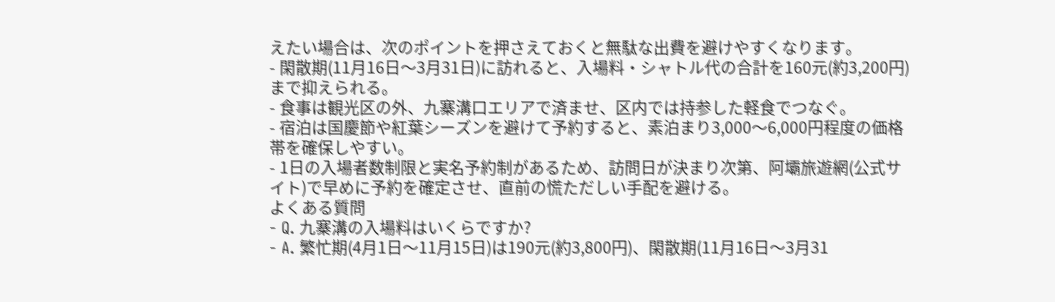えたい場合は、次のポイントを押さえておくと無駄な出費を避けやすくなります。
- 閑散期(11月16日〜3月31日)に訪れると、入場料・シャトル代の合計を160元(約3,200円)まで抑えられる。
- 食事は観光区の外、九寨溝口エリアで済ませ、区内では持参した軽食でつなぐ。
- 宿泊は国慶節や紅葉シーズンを避けて予約すると、素泊まり3,000〜6,000円程度の価格帯を確保しやすい。
- 1日の入場者数制限と実名予約制があるため、訪問日が決まり次第、阿壩旅遊網(公式サイト)で早めに予約を確定させ、直前の慌ただしい手配を避ける。
よくある質問
- Q. 九寨溝の入場料はいくらですか?
- A. 繁忙期(4月1日〜11月15日)は190元(約3,800円)、閑散期(11月16日〜3月31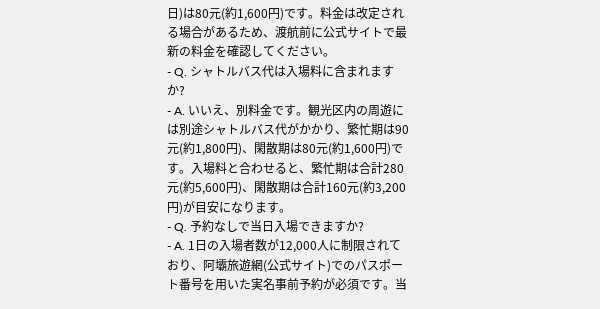日)は80元(約1,600円)です。料金は改定される場合があるため、渡航前に公式サイトで最新の料金を確認してください。
- Q. シャトルバス代は入場料に含まれますか?
- A. いいえ、別料金です。観光区内の周遊には別途シャトルバス代がかかり、繁忙期は90元(約1,800円)、閑散期は80元(約1,600円)です。入場料と合わせると、繁忙期は合計280元(約5,600円)、閑散期は合計160元(約3,200円)が目安になります。
- Q. 予約なしで当日入場できますか?
- A. 1日の入場者数が12,000人に制限されており、阿壩旅遊網(公式サイト)でのパスポート番号を用いた実名事前予約が必須です。当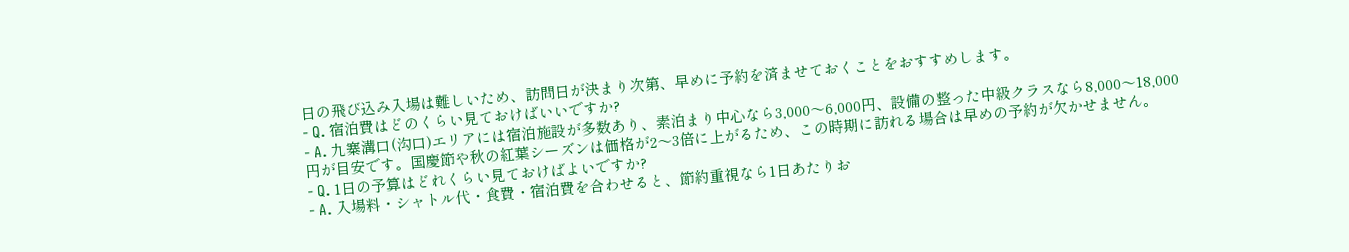日の飛び込み入場は難しいため、訪問日が決まり次第、早めに予約を済ませておくことをおすすめします。
- Q. 宿泊費はどのくらい見ておけばいいですか?
- A. 九寨溝口(沟口)エリアには宿泊施設が多数あり、素泊まり中心なら3,000〜6,000円、設備の整った中級クラスなら8,000〜18,000円が目安です。国慶節や秋の紅葉シーズンは価格が2〜3倍に上がるため、この時期に訪れる場合は早めの予約が欠かせません。
- Q. 1日の予算はどれくらい見ておけばよいですか?
- A. 入場料・シャトル代・食費・宿泊費を合わせると、節約重視なら1日あたりお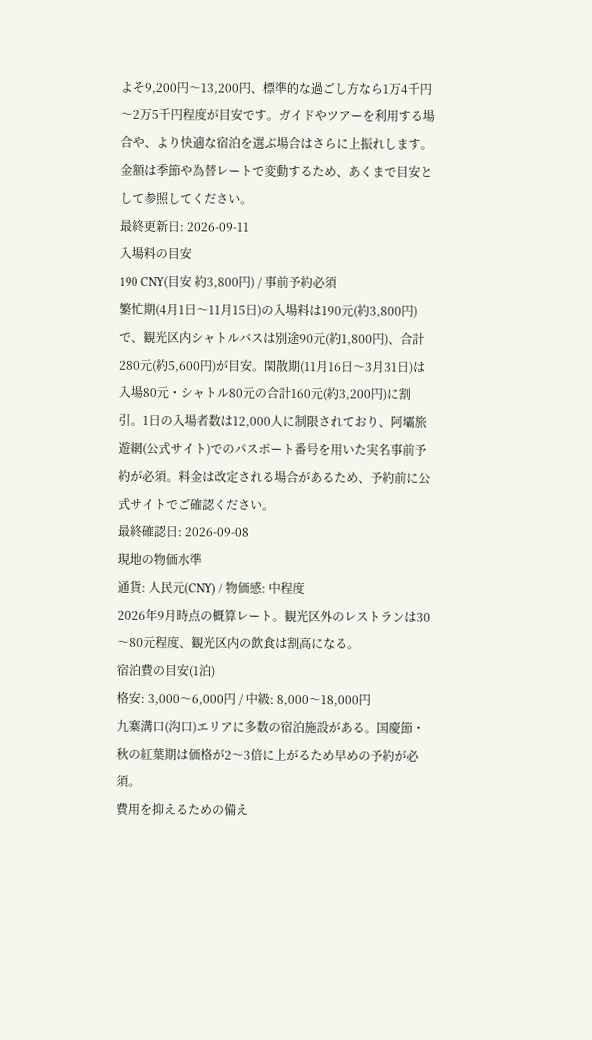よそ9,200円〜13,200円、標準的な過ごし方なら1万4千円〜2万5千円程度が目安です。ガイドやツアーを利用する場合や、より快適な宿泊を選ぶ場合はさらに上振れします。金額は季節や為替レートで変動するため、あくまで目安として参照してください。
最終更新日: 2026-09-11
入場料の目安
190 CNY(目安 約3,800円) / 事前予約必須
繁忙期(4月1日〜11月15日)の入場料は190元(約3,800円)で、観光区内シャトルバスは別途90元(約1,800円)、合計280元(約5,600円)が目安。閑散期(11月16日〜3月31日)は入場80元・シャトル80元の合計160元(約3,200円)に割引。1日の入場者数は12,000人に制限されており、阿壩旅遊網(公式サイト)でのパスポート番号を用いた実名事前予約が必須。料金は改定される場合があるため、予約前に公式サイトでご確認ください。
最終確認日: 2026-09-08
現地の物価水準
通貨: 人民元(CNY) / 物価感: 中程度
2026年9月時点の概算レート。観光区外のレストランは30〜80元程度、観光区内の飲食は割高になる。
宿泊費の目安(1泊)
格安: 3,000〜6,000円 / 中級: 8,000〜18,000円
九寨溝口(沟口)エリアに多数の宿泊施設がある。国慶節・秋の紅葉期は価格が2〜3倍に上がるため早めの予約が必須。
費用を抑えるための備え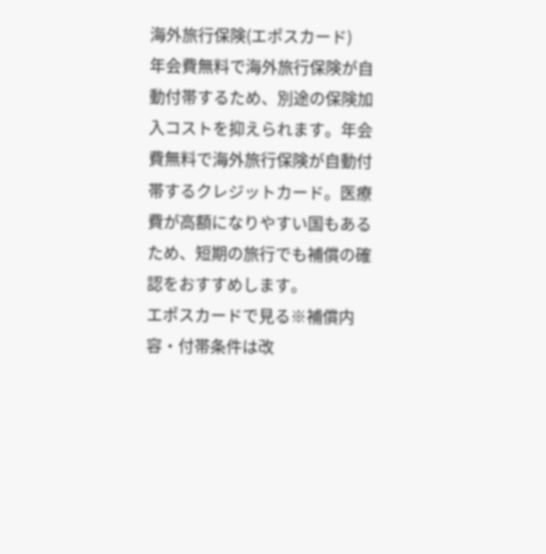海外旅行保険(エポスカード)
年会費無料で海外旅行保険が自動付帯するため、別途の保険加入コストを抑えられます。年会費無料で海外旅行保険が自動付帯するクレジットカード。医療費が高額になりやすい国もあるため、短期の旅行でも補償の確認をおすすめします。
エポスカードで見る※補償内容・付帯条件は改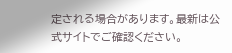定される場合があります。最新は公式サイトでご確認ください。